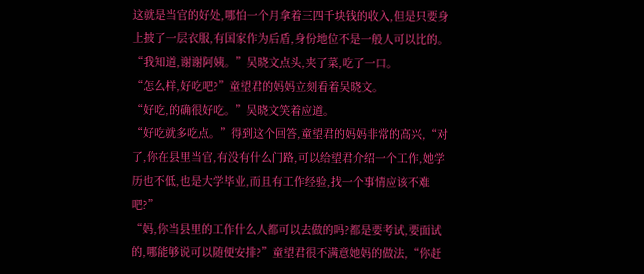这就是当官的好处,哪怕一个月拿着三四千块钱的收入,但是只要身上披了一层衣服,有国家作为后盾,身份地位不是一般人可以比的。
“我知道,谢谢阿姨。”吴晓文点头,夹了菜,吃了一口。
“怎么样,好吃吧?”童望君的妈妈立刻看着吴晓文。
“好吃,的确很好吃。”吴晓文笑着应道。
“好吃就多吃点。”得到这个回答,童望君的妈妈非常的高兴,“对了,你在县里当官,有没有什么门路,可以给望君介绍一个工作,她学历也不低,也是大学毕业,而且有工作经验,找一个事情应该不难吧?”
“妈,你当县里的工作什么人都可以去做的吗?都是要考试,要面试的,哪能够说可以随便安排?”童望君很不满意她妈的做法,“你赶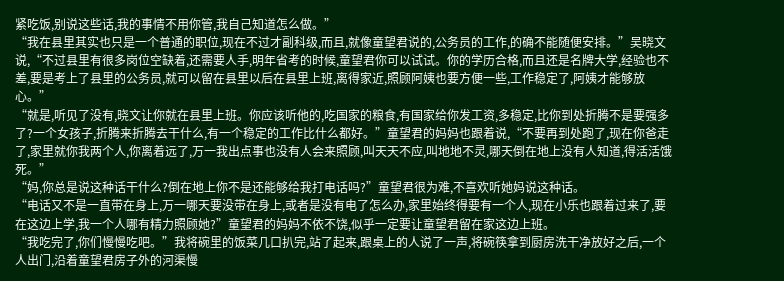紧吃饭,别说这些话,我的事情不用你管,我自己知道怎么做。”
“我在县里其实也只是一个普通的职位,现在不过才副科级,而且,就像童望君说的,公务员的工作,的确不能随便安排。”吴晓文说,“不过县里有很多岗位空缺着,还需要人手,明年省考的时候,童望君你可以试试。你的学历合格,而且还是名牌大学,经验也不差,要是考上了县里的公务员,就可以留在县里以后在县里上班,离得家近,照顾阿姨也要方便一些,工作稳定了,阿姨才能够放心。”
“就是,听见了没有,晓文让你就在县里上班。你应该听他的,吃国家的粮食,有国家给你发工资,多稳定,比你到处折腾不是要强多了?一个女孩子,折腾来折腾去干什么,有一个稳定的工作比什么都好。”童望君的妈妈也跟着说,“不要再到处跑了,现在你爸走了,家里就你我两个人,你离着远了,万一我出点事也没有人会来照顾,叫天天不应,叫地地不灵,哪天倒在地上没有人知道,得活活饿死。”
“妈,你总是说这种话干什么?倒在地上你不是还能够给我打电话吗?”童望君很为难,不喜欢听她妈说这种话。
“电话又不是一直带在身上,万一哪天要没带在身上,或者是没有电了怎么办,家里始终得要有一个人,现在小乐也跟着过来了,要在这边上学,我一个人哪有精力照顾她?”童望君的妈妈不依不饶,似乎一定要让童望君留在家这边上班。
“我吃完了,你们慢慢吃吧。”我将碗里的饭菜几口扒完,站了起来,跟桌上的人说了一声,将碗筷拿到厨房洗干净放好之后,一个人出门,沿着童望君房子外的河渠慢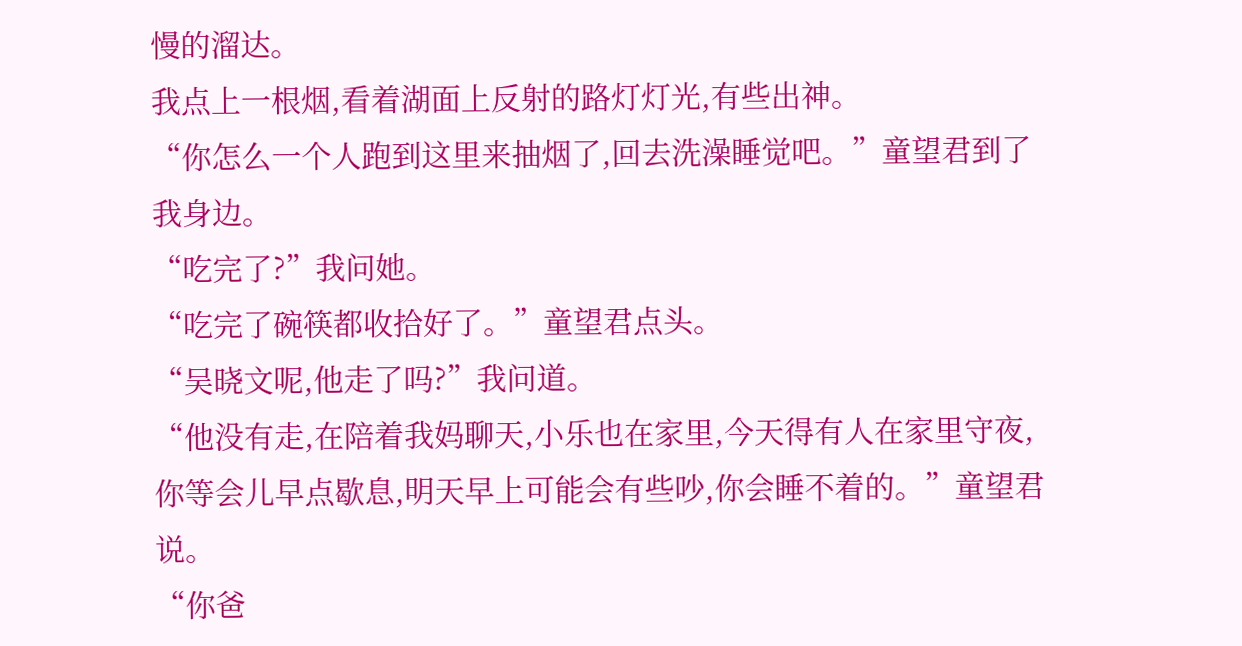慢的溜达。
我点上一根烟,看着湖面上反射的路灯灯光,有些出神。
“你怎么一个人跑到这里来抽烟了,回去洗澡睡觉吧。”童望君到了我身边。
“吃完了?”我问她。
“吃完了碗筷都收拾好了。”童望君点头。
“吴晓文呢,他走了吗?”我问道。
“他没有走,在陪着我妈聊天,小乐也在家里,今天得有人在家里守夜,你等会儿早点歇息,明天早上可能会有些吵,你会睡不着的。”童望君说。
“你爸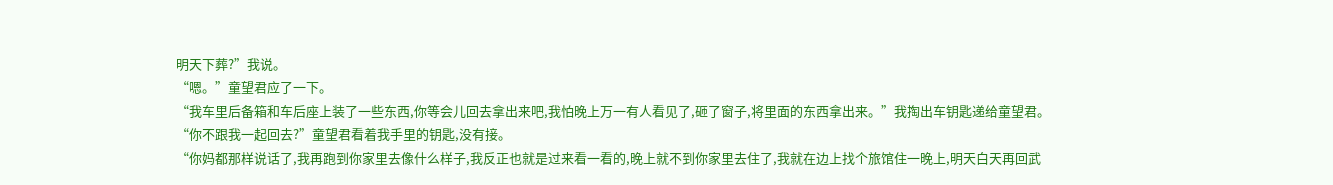明天下葬?”我说。
“嗯。”童望君应了一下。
“我车里后备箱和车后座上装了一些东西,你等会儿回去拿出来吧,我怕晚上万一有人看见了,砸了窗子,将里面的东西拿出来。”我掏出车钥匙递给童望君。
“你不跟我一起回去?”童望君看着我手里的钥匙,没有接。
“你妈都那样说话了,我再跑到你家里去像什么样子,我反正也就是过来看一看的,晚上就不到你家里去住了,我就在边上找个旅馆住一晚上,明天白天再回武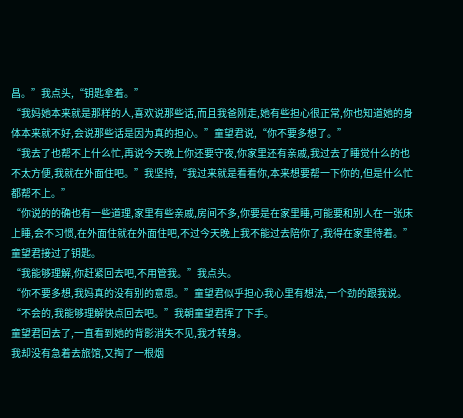昌。”我点头,“钥匙拿着。”
“我妈她本来就是那样的人,喜欢说那些话,而且我爸刚走,她有些担心很正常,你也知道她的身体本来就不好,会说那些话是因为真的担心。”童望君说,“你不要多想了。”
“我去了也帮不上什么忙,再说今天晚上你还要守夜,你家里还有亲戚,我过去了睡觉什么的也不太方便,我就在外面住吧。”我坚持,“我过来就是看看你,本来想要帮一下你的,但是什么忙都帮不上。”
“你说的的确也有一些道理,家里有些亲戚,房间不多,你要是在家里睡,可能要和别人在一张床上睡,会不习惯,在外面住就在外面住吧,不过今天晚上我不能过去陪你了,我得在家里待着。”童望君接过了钥匙。
“我能够理解,你赶紧回去吧,不用管我。”我点头。
“你不要多想,我妈真的没有别的意思。”童望君似乎担心我心里有想法,一个劲的跟我说。
“不会的,我能够理解快点回去吧。”我朝童望君挥了下手。
童望君回去了,一直看到她的背影消失不见,我才转身。
我却没有急着去旅馆,又掏了一根烟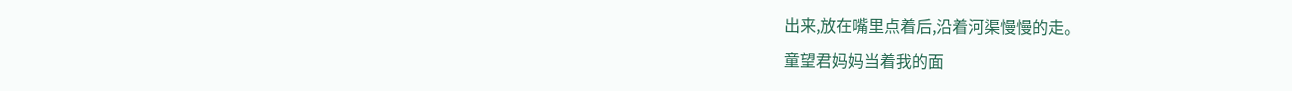出来,放在嘴里点着后,沿着河渠慢慢的走。
童望君妈妈当着我的面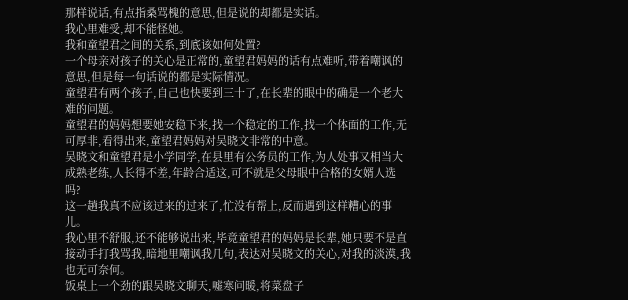那样说话,有点指桑骂槐的意思,但是说的却都是实话。
我心里难受,却不能怪她。
我和童望君之间的关系,到底该如何处置?
一个母亲对孩子的关心是正常的,童望君妈妈的话有点难听,带着嘲讽的意思,但是每一句话说的都是实际情况。
童望君有两个孩子,自己也快要到三十了,在长辈的眼中的确是一个老大难的问题。
童望君的妈妈想要她安稳下来,找一个稳定的工作,找一个体面的工作,无可厚非,看得出来,童望君妈妈对吴晓文非常的中意。
吴晓文和童望君是小学同学,在县里有公务员的工作,为人处事又相当大成熟老练,人长得不差,年龄合适这,可不就是父母眼中合格的女婿人选吗?
这一趟我真不应该过来的过来了,忙没有帮上,反而遇到这样糟心的事儿。
我心里不舒服,还不能够说出来,毕竟童望君的妈妈是长辈,她只要不是直接动手打我骂我,暗地里嘲讽我几句,表达对吴晓文的关心,对我的淡漠,我也无可奈何。
饭桌上一个劲的跟吴晓文聊天,嘘寒问暖,将菜盘子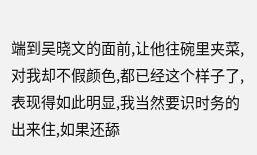端到吴晓文的面前,让他往碗里夹菜,对我却不假颜色,都已经这个样子了,表现得如此明显,我当然要识时务的出来住,如果还舔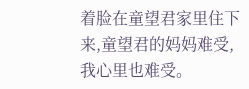着脸在童望君家里住下来,童望君的妈妈难受,我心里也难受。